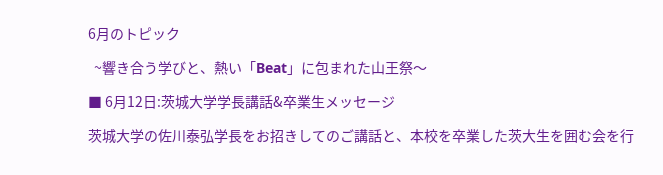6月のトピック

  ~響き合う学びと、熱い「Beat」に包まれた山王祭〜

■ 6月12日:茨城大学学長講話&卒業生メッセージ

茨城大学の佐川泰弘学長をお招きしてのご講話と、本校を卒業した茨大生を囲む会を行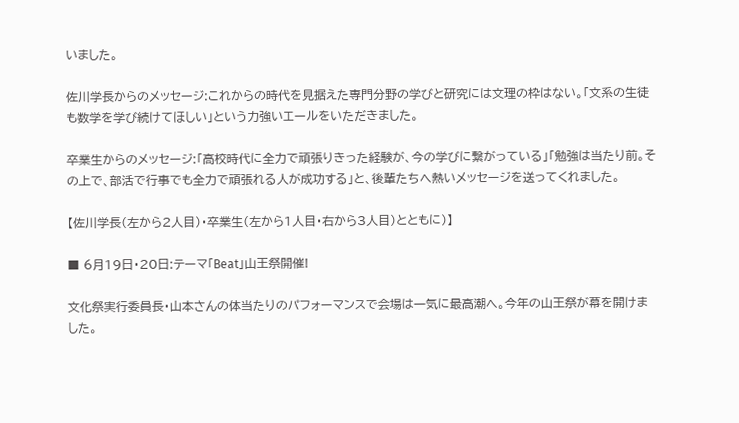いました。

佐川学長からのメッセージ:これからの時代を見据えた専門分野の学びと研究には文理の枠はない。「文系の生徒も数学を学び続けてほしい」という力強いエールをいただきました。

卒業生からのメッセージ:「高校時代に全力で頑張りきった経験が、今の学びに繋がっている」「勉強は当たり前。その上で、部活で行事でも全力で頑張れる人が成功する」と、後輩たちへ熱いメッセージを送ってくれました。

【佐川学長(左から2人目)・卒業生(左から1人目・右から3人目)とともに)】

■ 6月19日・20日:テーマ「Beat」山王祭開催!

文化祭実行委員長・山本さんの体当たりのパフォーマンスで会場は一気に最高潮へ。今年の山王祭が幕を開けました。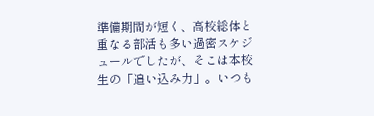準備期間が短く、高校総体と重なる部活も多い過密スケジュールでしたが、そこは本校生の「追い込み力」。いつも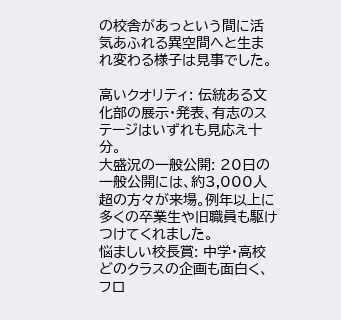の校舎があっという間に活気あふれる異空間へと生まれ変わる様子は見事でした。

高いクオリティ: 伝統ある文化部の展示・発表、有志のステージはいずれも見応え十分。
大盛況の一般公開: 20日の一般公開には、約3,000人超の方々が来場。例年以上に多くの卒業生や旧職員も駆けつけてくれました。
悩ましい校長賞: 中学・高校どのクラスの企画も面白く、フロ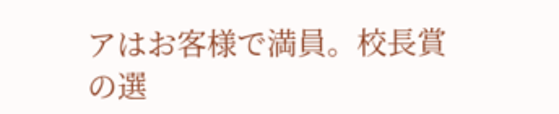アはお客様で満員。校長賞の選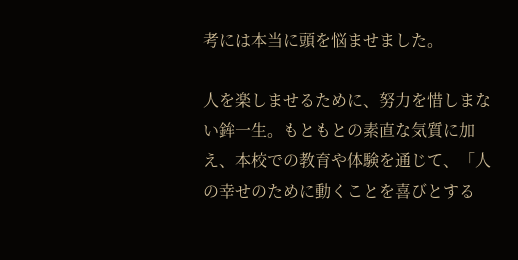考には本当に頭を悩ませました。

人を楽しませるために、努力を惜しまない鉾一生。もともとの素直な気質に加え、本校での教育や体験を通じて、「人の幸せのために動くことを喜びとする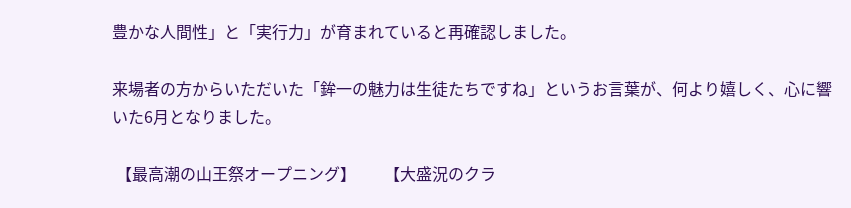豊かな人間性」と「実行力」が育まれていると再確認しました。

来場者の方からいただいた「鉾一の魅力は生徒たちですね」というお言葉が、何より嬉しく、心に響いた6月となりました。

 【最高潮の山王祭オープニング】       【大盛況のクラ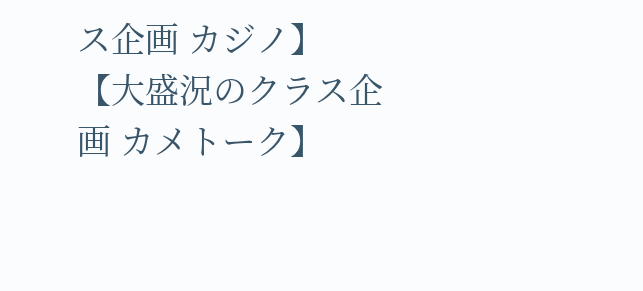ス企画 カジノ】     【大盛況のクラス企画 カメトーク】